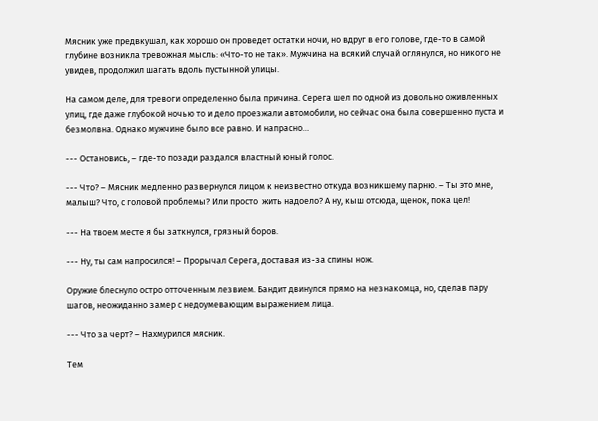Мясник уже предвкушал, как хорошо он проведет остатки ночи, но вдруг в его голове, где-то в самой глубине возникла тревожная мысль: «Что-то не так». Мужчина на всякий случай оглянулся, но никого не увидев, продолжил шагать вдоль пустынной улицы.

На самом деле, для тревоги определенно была причина. Серега шел по одной из довольно оживленных улиц, где даже глубокой ночью то и дело проезжали автомобили, но сейчас она была совершенно пуста и безмолвна. Однако мужчине было все равно. И напрасно…

--- Остановись, – где-то позади раздался властный юный голос.

--- Что? – Мясник медленно развернулся лицом к неизвестно откуда возникшему парню. – Ты это мне, малыш? Что, с головой проблемы? Или просто  жить надоело? А ну, кыш отсюда, щенок, пока цел!

--- На твоем месте я бы заткнулся, грязный боров.

--- Ну, ты сам напросился! – Прорычал Серега, доставая из-за спины нож.

Оружие блеснуло остро отточенным лезвием. Бандит двинулся прямо на незнакомца, но, сделав пару шагов, неожиданно замер с недоумевающим выражением лица.

--- Что за черт? – Нахмурился мясник.

Тем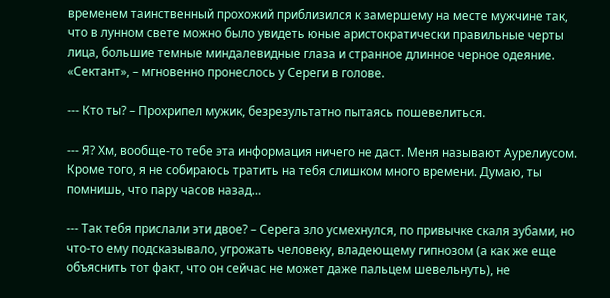временем таинственный прохожий приблизился к замершему на месте мужчине так, что в лунном свете можно было увидеть юные аристократически правильные черты лица, большие темные миндалевидные глаза и странное длинное черное одеяние. «Сектант», – мгновенно пронеслось у Сереги в голове.

--- Кто ты? – Прохрипел мужик, безрезультатно пытаясь пошевелиться.

--- Я? Хм, вообще-то тебе эта информация ничего не даст. Меня называют Аурелиусом. Кроме того, я не собираюсь тратить на тебя слишком много времени. Думаю, ты помнишь, что пару часов назад…

--- Так тебя прислали эти двое? – Серега зло усмехнулся, по привычке скаля зубами, но что-то ему подсказывало, угрожать человеку, владеющему гипнозом (а как же еще объяснить тот факт, что он сейчас не может даже пальцем шевельнуть), не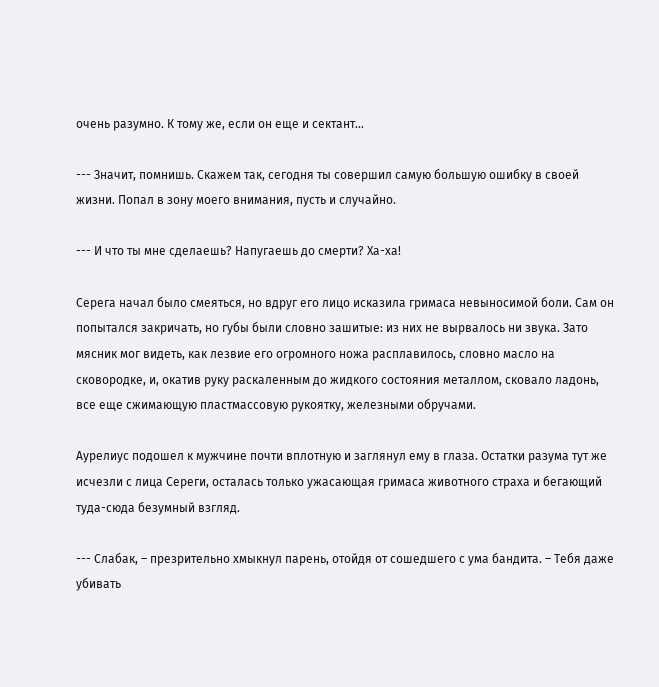очень разумно. К тому же, если он еще и сектант…

--- Значит, помнишь. Скажем так, сегодня ты совершил самую большую ошибку в своей жизни. Попал в зону моего внимания, пусть и случайно.

--- И что ты мне сделаешь? Напугаешь до смерти? Ха-ха!

Серега начал было смеяться, но вдруг его лицо исказила гримаса невыносимой боли. Сам он попытался закричать, но губы были словно зашитые: из них не вырвалось ни звука. Зато мясник мог видеть, как лезвие его огромного ножа расплавилось, словно масло на сковородке, и, окатив руку раскаленным до жидкого состояния металлом, сковало ладонь, все еще сжимающую пластмассовую рукоятку, железными обручами.

Аурелиус подошел к мужчине почти вплотную и заглянул ему в глаза. Остатки разума тут же исчезли с лица Сереги, осталась только ужасающая гримаса животного страха и бегающий туда-сюда безумный взгляд.

--- Слабак, – презрительно хмыкнул парень, отойдя от сошедшего с ума бандита. – Тебя даже убивать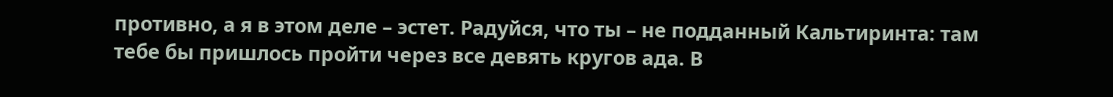противно, а я в этом деле – эстет. Радуйся, что ты – не подданный Кальтиринта: там тебе бы пришлось пройти через все девять кругов ада. В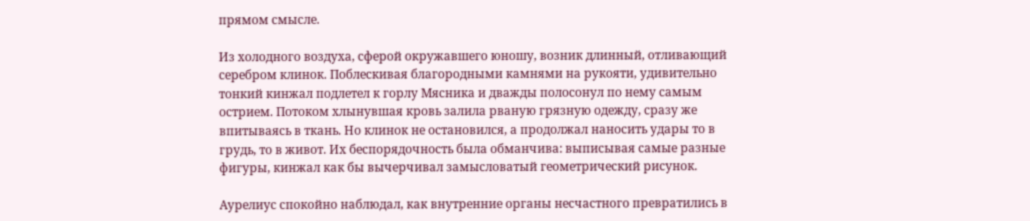прямом смысле.

Из холодного воздуха, сферой окружавшего юношу, возник длинный, отливающий серебром клинок. Поблескивая благородными камнями на рукояти, удивительно тонкий кинжал подлетел к горлу Мясника и дважды полосонул по нему самым острием. Потоком хлынувшая кровь залила рваную грязную одежду, сразу же впитываясь в ткань. Но клинок не остановился, а продолжал наносить удары то в грудь, то в живот. Их беспорядочность была обманчива: выписывая самые разные фигуры, кинжал как бы вычерчивал замысловатый геометрический рисунок.

Аурелиус спокойно наблюдал, как внутренние органы несчастного превратились в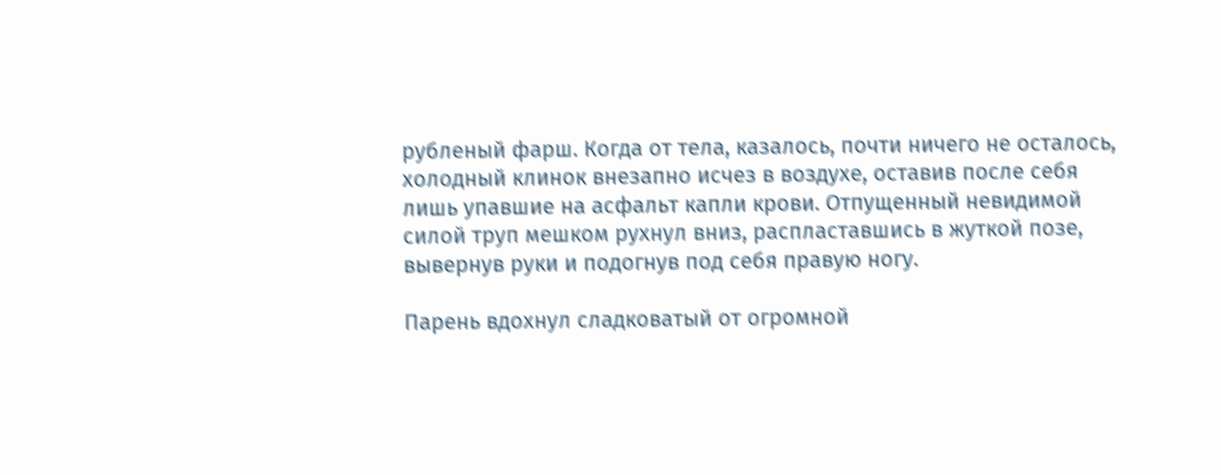рубленый фарш. Когда от тела, казалось, почти ничего не осталось, холодный клинок внезапно исчез в воздухе, оставив после себя лишь упавшие на асфальт капли крови. Отпущенный невидимой силой труп мешком рухнул вниз, распластавшись в жуткой позе, вывернув руки и подогнув под себя правую ногу.

Парень вдохнул сладковатый от огромной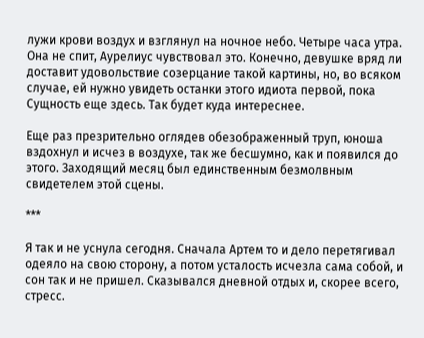лужи крови воздух и взглянул на ночное небо. Четыре часа утра. Она не спит, Аурелиус чувствовал это. Конечно, девушке вряд ли доставит удовольствие созерцание такой картины, но, во всяком случае, ей нужно увидеть останки этого идиота первой, пока Сущность еще здесь. Так будет куда интереснее.

Еще раз презрительно оглядев обезображенный труп, юноша вздохнул и исчез в воздухе, так же бесшумно, как и появился до этого. Заходящий месяц был единственным безмолвным свидетелем этой сцены.

***

Я так и не уснула сегодня. Сначала Артем то и дело перетягивал одеяло на свою сторону, а потом усталость исчезла сама собой, и сон так и не пришел. Сказывался дневной отдых и, скорее всего, стресс.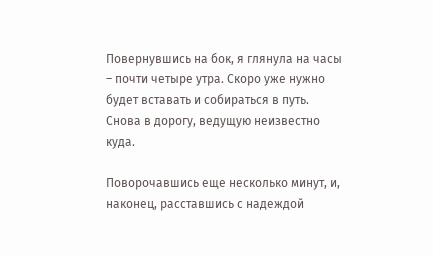Повернувшись на бок, я глянула на часы – почти четыре утра. Скоро уже нужно будет вставать и собираться в путь. Снова в дорогу, ведущую неизвестно куда.

Поворочавшись еще несколько минут, и, наконец, расставшись с надеждой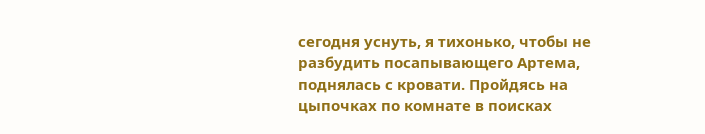сегодня уснуть, я тихонько, чтобы не разбудить посапывающего Артема, поднялась с кровати. Пройдясь на цыпочках по комнате в поисках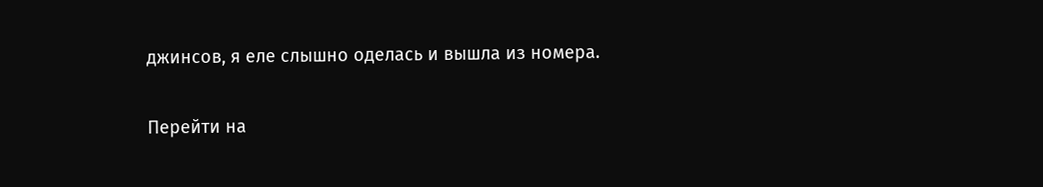джинсов, я еле слышно оделась и вышла из номера.

Перейти на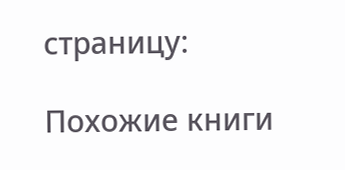страницу:

Похожие книги